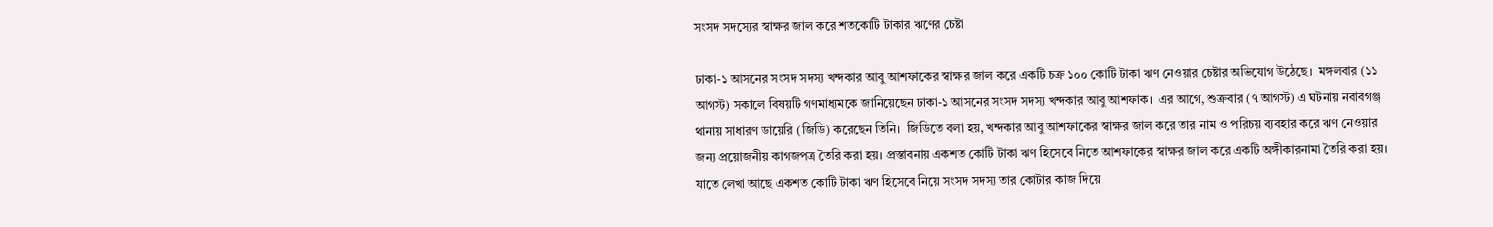সংসদ সদস্যের স্বাক্ষর জাল করে শতকোটি টাকার ঋণের চেষ্টা

ঢাকা-১ আসনের সংসদ সদস্য খন্দকার আবু আশফাকের স্বাক্ষর জাল করে একটি চক্র ১০০ কোটি টাকা ঋণ নেওয়ার চেষ্টার অভিযোগ উঠেছে।  মঙ্গলবার (১১ আগস্ট) সকালে বিষয়টি গণমাধ্যমকে জানিয়েছেন ঢাকা-১ আসনের সংসদ সদস্য খন্দকার আবু আশফাক।  এর আগে, শুক্রবার (৭ আগস্ট) এ ঘটনায় নবাবগঞ্জ থানায় সাধারণ ডায়েরি (জিডি) করেছেন তিনি।  জিডিতে বলা হয়, খন্দকার আবু আশফাকের স্বাক্ষর জাল করে তার নাম ও পরিচয় ব্যবহার করে ঋণ নেওয়ার জন্য প্রয়োজনীয় কাগজপত্র তৈরি করা হয়। প্রস্তাবনায় একশত কোটি টাকা ঋণ হিসেবে নিতে আশফাকের স্বাক্ষর জাল করে একটি অঙ্গীকারনামা তৈরি করা হয়। যাতে লেখা আছে একশত কোটি টাকা ঋণ হিসেবে নিয়ে সংসদ সদস্য তার কোটার কাজ দিয়ে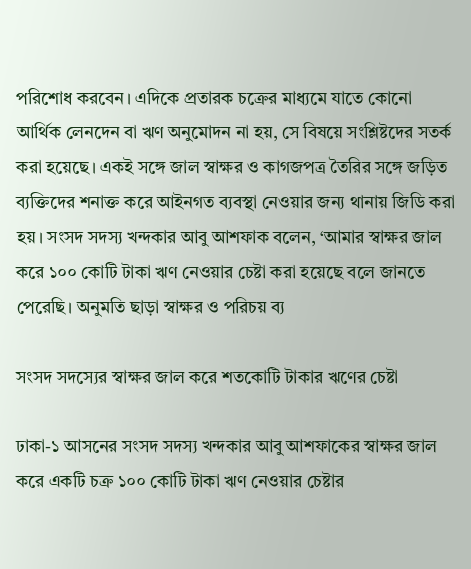পরিশোধ করবেন। এদিকে প্রতারক চক্রের মাধ্যমে যাতে কোনো আর্থিক লেনদেন বা ঋণ অনুমোদন না হয়, সে বিষয়ে সংশ্লিষ্টদের সতর্ক করা হয়েছে। একই সঙ্গে জাল স্বাক্ষর ও কাগজপত্র তৈরির সঙ্গে জড়িত ব্যক্তিদের শনাক্ত করে আইনগত ব্যবস্থা নেওয়ার জন্য থানায় জিডি করা হয়। সংসদ সদস্য খন্দকার আবু আশফাক বলেন, ‘আমার স্বাক্ষর জাল করে ১০০ কোটি টাকা ঋণ নেওয়ার চেষ্টা করা হয়েছে বলে জানতে পেরেছি। অনুমতি ছাড়া স্বাক্ষর ও পরিচয় ব্য

সংসদ সদস্যের স্বাক্ষর জাল করে শতকোটি টাকার ঋণের চেষ্টা

ঢাকা-১ আসনের সংসদ সদস্য খন্দকার আবু আশফাকের স্বাক্ষর জাল করে একটি চক্র ১০০ কোটি টাকা ঋণ নেওয়ার চেষ্টার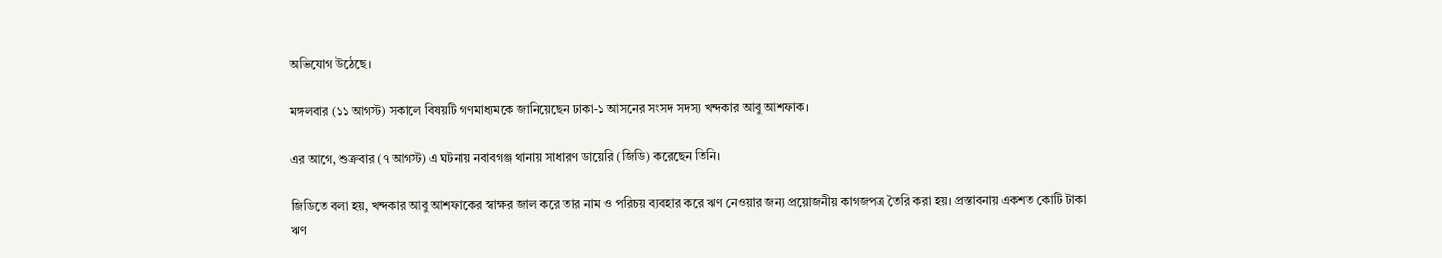অভিযোগ উঠেছে।

মঙ্গলবার (১১ আগস্ট) সকালে বিষয়টি গণমাধ্যমকে জানিয়েছেন ঢাকা-১ আসনের সংসদ সদস্য খন্দকার আবু আশফাক।

এর আগে, শুক্রবার (৭ আগস্ট) এ ঘটনায় নবাবগঞ্জ থানায় সাধারণ ডায়েরি (জিডি) করেছেন তিনি।

জিডিতে বলা হয়, খন্দকার আবু আশফাকের স্বাক্ষর জাল করে তার নাম ও পরিচয় ব্যবহার করে ঋণ নেওয়ার জন্য প্রয়োজনীয় কাগজপত্র তৈরি করা হয়। প্রস্তাবনায় একশত কোটি টাকা ঋণ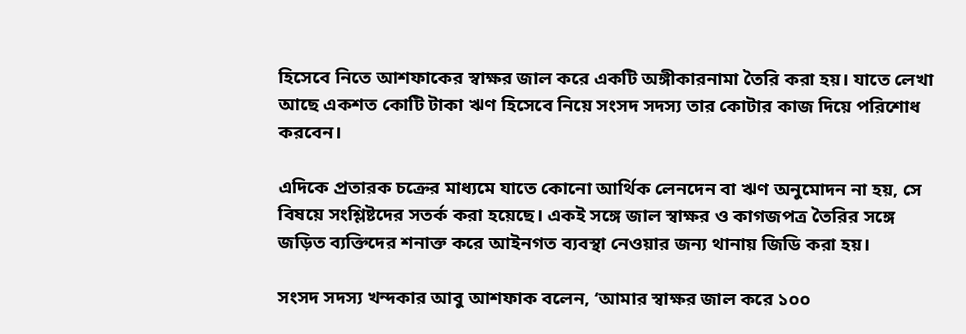হিসেবে নিতে আশফাকের স্বাক্ষর জাল করে একটি অঙ্গীকারনামা তৈরি করা হয়। যাতে লেখা আছে একশত কোটি টাকা ঋণ হিসেবে নিয়ে সংসদ সদস্য তার কোটার কাজ দিয়ে পরিশোধ করবেন।

এদিকে প্রতারক চক্রের মাধ্যমে যাতে কোনো আর্থিক লেনদেন বা ঋণ অনুমোদন না হয়, সে বিষয়ে সংশ্লিষ্টদের সতর্ক করা হয়েছে। একই সঙ্গে জাল স্বাক্ষর ও কাগজপত্র তৈরির সঙ্গে জড়িত ব্যক্তিদের শনাক্ত করে আইনগত ব্যবস্থা নেওয়ার জন্য থানায় জিডি করা হয়।

সংসদ সদস্য খন্দকার আবু আশফাক বলেন, ‘আমার স্বাক্ষর জাল করে ১০০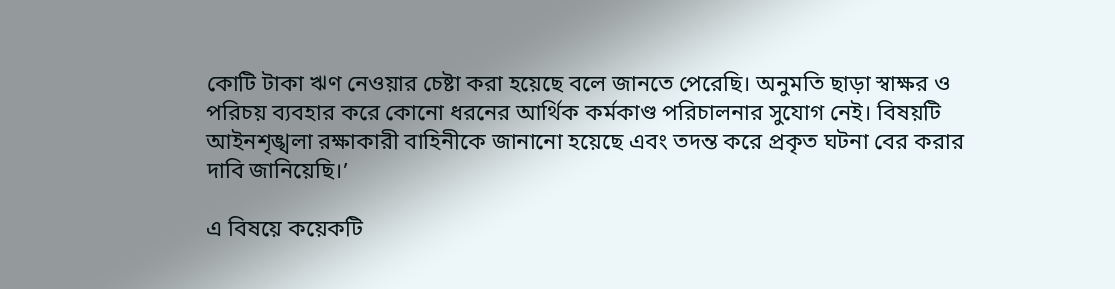কোটি টাকা ঋণ নেওয়ার চেষ্টা করা হয়েছে বলে জানতে পেরেছি। অনুমতি ছাড়া স্বাক্ষর ও পরিচয় ব্যবহার করে কোনো ধরনের আর্থিক কর্মকাণ্ড পরিচালনার সুযোগ নেই। বিষয়টি আইনশৃঙ্খলা রক্ষাকারী বাহিনীকে জানানো হয়েছে এবং তদন্ত করে প্রকৃত ঘটনা বের করার দাবি জানিয়েছি।’

এ বিষয়ে কয়েকটি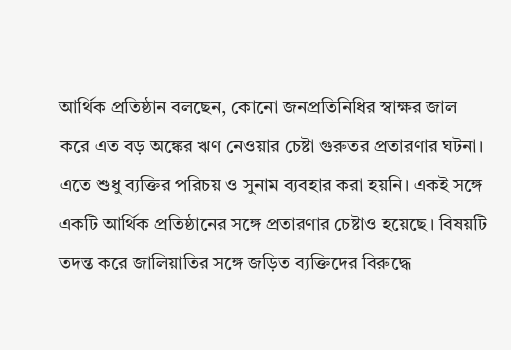আর্থিক প্রতিষ্ঠান বলছেন, কোনো জনপ্রতিনিধির স্বাক্ষর জাল করে এত বড় অঙ্কের ঋণ নেওয়ার চেষ্টা গুরুতর প্রতারণার ঘটনা। এতে শুধু ব্যক্তির পরিচয় ও সুনাম ব্যবহার করা হয়নি। একই সঙ্গে একটি আর্থিক প্রতিষ্ঠানের সঙ্গে প্রতারণার চেষ্টাও হয়েছে। বিষয়টি তদন্ত করে জালিয়াতির সঙ্গে জড়িত ব্যক্তিদের বিরুদ্ধে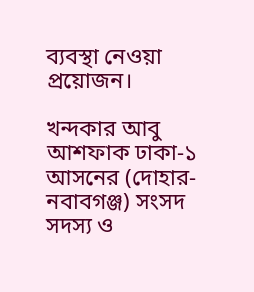ব্যবস্থা নেওয়া প্রয়োজন।

খন্দকার আবু আশফাক ঢাকা-১ আসনের (দোহার-নবাবগঞ্জ) সংসদ সদস্য ও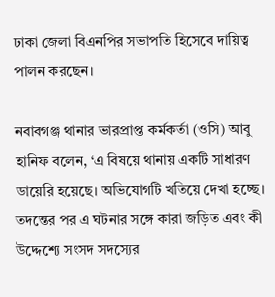ঢাকা জেলা বিএনপির সভাপতি হিসেবে দায়িত্ব পালন করছেন।

নবাবগঞ্জ থানার ভারপ্রাপ্ত কর্মকর্তা (ওসি) আবু হানিফ বলেন, ‘এ বিষয়ে থানায় একটি সাধারণ ডায়েরি হয়েছে। অভিযোগটি খতিয়ে দেখা হচ্ছে। তদন্তের পর এ ঘটনার সঙ্গে কারা জড়িত এবং কী উদ্দেশ্যে সংসদ সদস্যের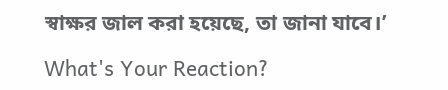স্বাক্ষর জাল করা হয়েছে, তা জানা যাবে।’

What's Your Reaction?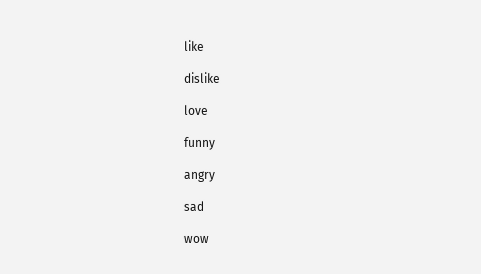like

dislike

love

funny

angry

sad

wow